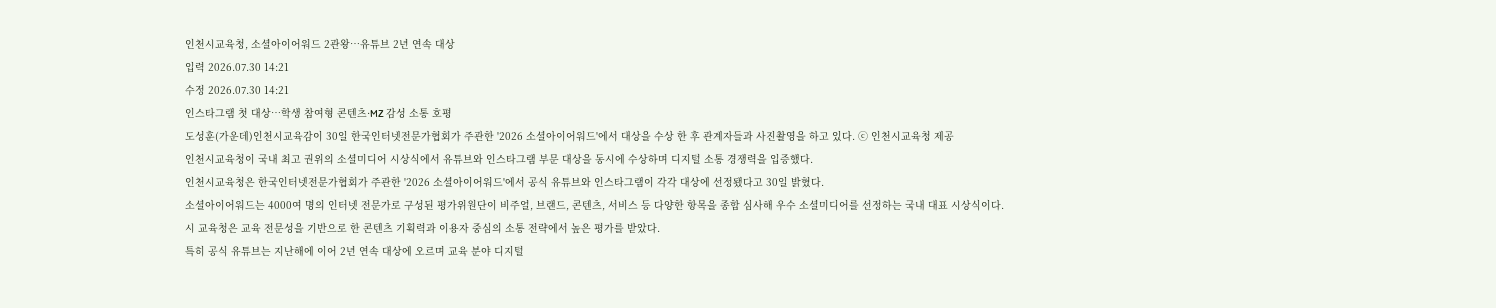인천시교육청, 소셜아이어워드 2관왕…유튜브 2년 연속 대상
입력 2026.07.30 14:21
수정 2026.07.30 14:21
인스타그램 첫 대상…학생 참여형 콘텐츠·MZ 감성 소통 호평
도성훈(가운데)인천시교육감이 30일 한국인터넷전문가협회가 주관한 '2026 소셜아이어워드'에서 대상을 수상 한 후 관계자들과 사진촬영을 하고 있다. ⓒ 인천시교육청 제공
인천시교육청이 국내 최고 권위의 소셜미디어 시상식에서 유튜브와 인스타그램 부문 대상을 동시에 수상하며 디지털 소통 경쟁력을 입증했다.
인천시교육청은 한국인터넷전문가협회가 주관한 '2026 소셜아이어워드'에서 공식 유튜브와 인스타그램이 각각 대상에 선정됐다고 30일 밝혔다.
소셜아이어워드는 4000여 명의 인터넷 전문가로 구성된 평가위원단이 비주얼, 브랜드, 콘텐츠, 서비스 등 다양한 항목을 종합 심사해 우수 소셜미디어를 선정하는 국내 대표 시상식이다.
시 교육청은 교육 전문성을 기반으로 한 콘텐츠 기획력과 이용자 중심의 소통 전략에서 높은 평가를 받았다.
특히 공식 유튜브는 지난해에 이어 2년 연속 대상에 오르며 교육 분야 디지털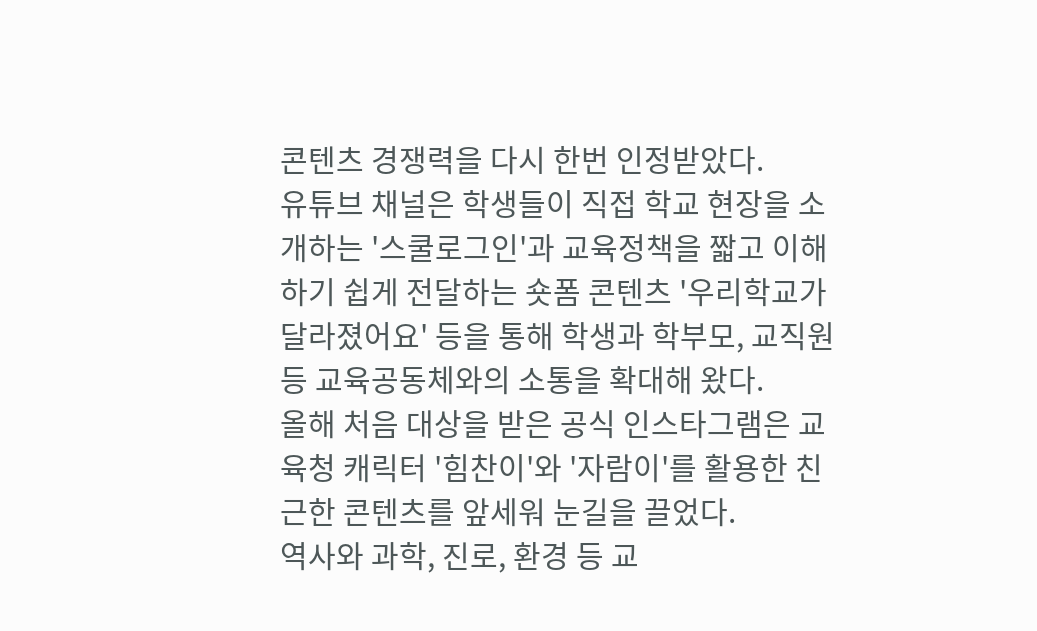콘텐츠 경쟁력을 다시 한번 인정받았다.
유튜브 채널은 학생들이 직접 학교 현장을 소개하는 '스쿨로그인'과 교육정책을 짧고 이해하기 쉽게 전달하는 숏폼 콘텐츠 '우리학교가 달라졌어요' 등을 통해 학생과 학부모, 교직원 등 교육공동체와의 소통을 확대해 왔다.
올해 처음 대상을 받은 공식 인스타그램은 교육청 캐릭터 '힘찬이'와 '자람이'를 활용한 친근한 콘텐츠를 앞세워 눈길을 끌었다.
역사와 과학, 진로, 환경 등 교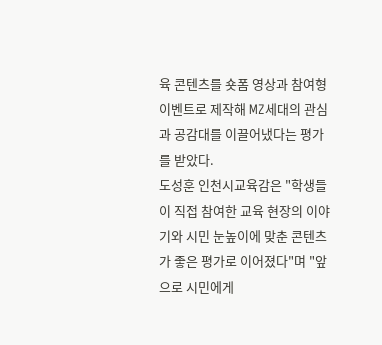육 콘텐츠를 숏폼 영상과 참여형 이벤트로 제작해 MZ세대의 관심과 공감대를 이끌어냈다는 평가를 받았다.
도성훈 인천시교육감은 "학생들이 직접 참여한 교육 현장의 이야기와 시민 눈높이에 맞춘 콘텐츠가 좋은 평가로 이어졌다"며 "앞으로 시민에게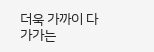더욱 가까이 다가가는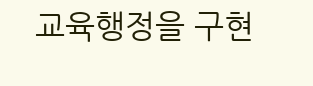교육행정을 구현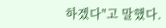하겠다"고 말했다.